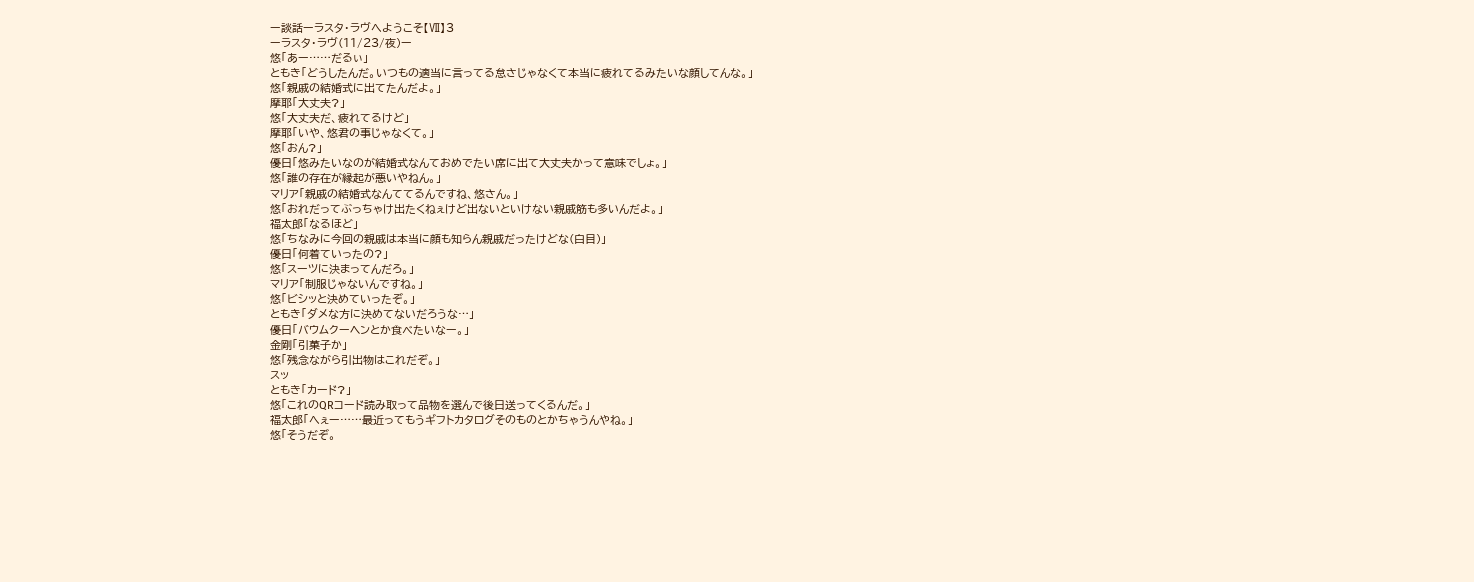ー談話ーラスタ・ラヴへようこそ【Ⅶ】3
ーラスタ・ラヴ(11/23/夜)ー
悠「あー……だるぃ」
ともき「どうしたんだ。いつもの適当に言ってる怠さじゃなくて本当に疲れてるみたいな顔してんな。」
悠「親戚の結婚式に出てたんだよ。」
摩耶「大丈夫?」
悠「大丈夫だ、疲れてるけど」
摩耶「いや、悠君の事じゃなくて。」
悠「おん?」
優日「悠みたいなのが結婚式なんておめでたい席に出て大丈夫かって意味でしょ。」
悠「誰の存在が縁起が悪いやねん。」
マリア「親戚の結婚式なんててるんですね、悠さん。」
悠「おれだってぶっちゃけ出たくねぇけど出ないといけない親戚筋も多いんだよ。」
福太郎「なるほど」
悠「ちなみに今回の親戚は本当に顔も知らん親戚だったけどな(白目)」
優日「何着ていったの?」
悠「スーツに決まってんだろ。」
マリア「制服じゃないんですね。」
悠「ビシッと決めていったぞ。」
ともき「ダメな方に決めてないだろうな…」
優日「バウムクーヘンとか食べたいなー。」
金剛「引菓子か」
悠「残念ながら引出物はこれだぞ。」
スッ
ともき「カード?」
悠「これのQRコード読み取って品物を選んで後日送ってくるんだ。」
福太郎「へぇー……最近ってもうギフトカタログそのものとかちゃうんやね。」
悠「そうだぞ。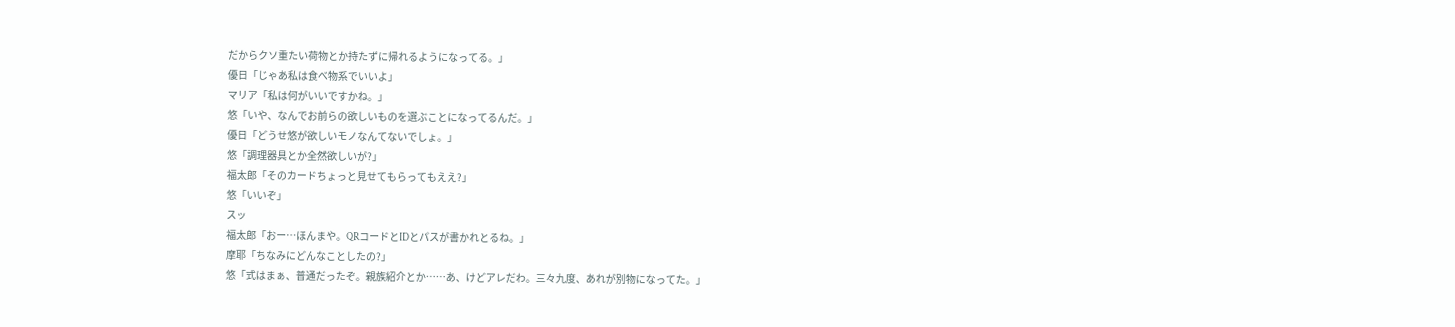だからクソ重たい荷物とか持たずに帰れるようになってる。」
優日「じゃあ私は食べ物系でいいよ」
マリア「私は何がいいですかね。」
悠「いや、なんでお前らの欲しいものを選ぶことになってるんだ。」
優日「どうせ悠が欲しいモノなんてないでしょ。」
悠「調理器具とか全然欲しいが?」
福太郎「そのカードちょっと見せてもらってもええ?」
悠「いいぞ」
スッ
福太郎「おー…ほんまや。QRコードとIDとパスが書かれとるね。」
摩耶「ちなみにどんなことしたの?」
悠「式はまぁ、普通だったぞ。親族紹介とか……あ、けどアレだわ。三々九度、あれが別物になってた。」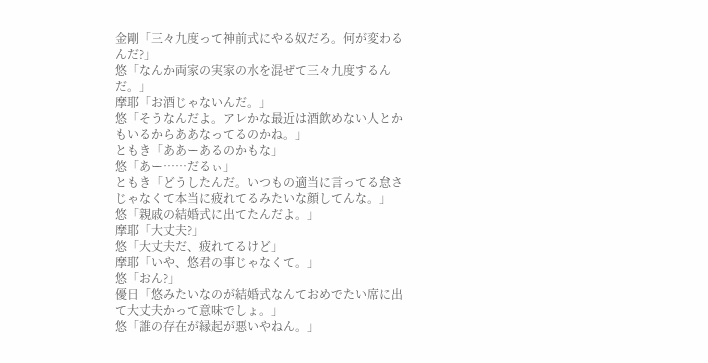金剛「三々九度って神前式にやる奴だろ。何が変わるんだ?」
悠「なんか両家の実家の水を混ぜて三々九度するんだ。」
摩耶「お酒じゃないんだ。」
悠「そうなんだよ。アレかな最近は酒飲めない人とかもいるからああなってるのかね。」
ともき「ああーあるのかもな」
悠「あー……だるぃ」
ともき「どうしたんだ。いつもの適当に言ってる怠さじゃなくて本当に疲れてるみたいな顔してんな。」
悠「親戚の結婚式に出てたんだよ。」
摩耶「大丈夫?」
悠「大丈夫だ、疲れてるけど」
摩耶「いや、悠君の事じゃなくて。」
悠「おん?」
優日「悠みたいなのが結婚式なんておめでたい席に出て大丈夫かって意味でしょ。」
悠「誰の存在が縁起が悪いやねん。」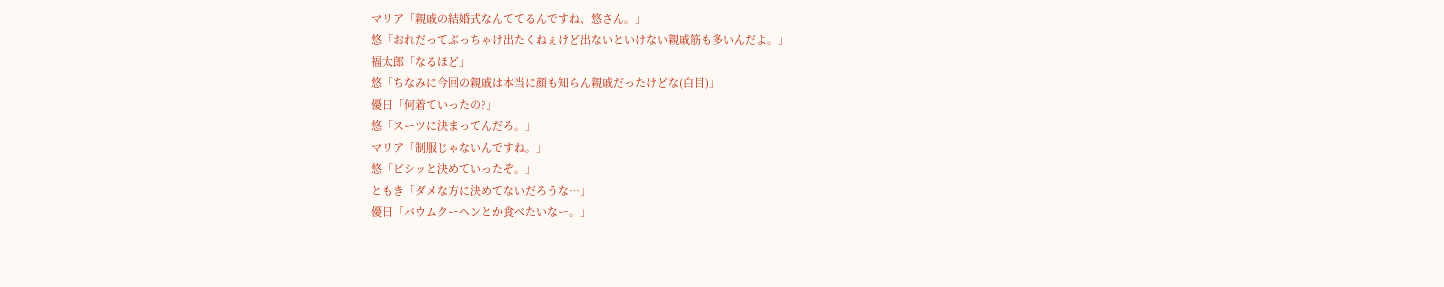マリア「親戚の結婚式なんててるんですね、悠さん。」
悠「おれだってぶっちゃけ出たくねぇけど出ないといけない親戚筋も多いんだよ。」
福太郎「なるほど」
悠「ちなみに今回の親戚は本当に顔も知らん親戚だったけどな(白目)」
優日「何着ていったの?」
悠「スーツに決まってんだろ。」
マリア「制服じゃないんですね。」
悠「ビシッと決めていったぞ。」
ともき「ダメな方に決めてないだろうな…」
優日「バウムクーヘンとか食べたいなー。」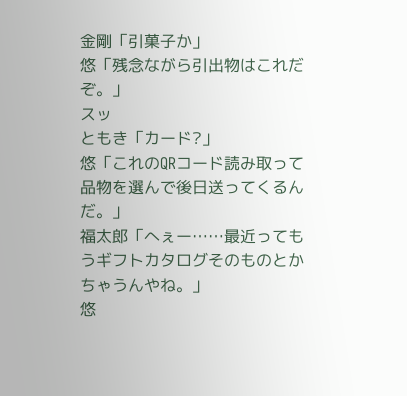金剛「引菓子か」
悠「残念ながら引出物はこれだぞ。」
スッ
ともき「カード?」
悠「これのQRコード読み取って品物を選んで後日送ってくるんだ。」
福太郎「へぇー……最近ってもうギフトカタログそのものとかちゃうんやね。」
悠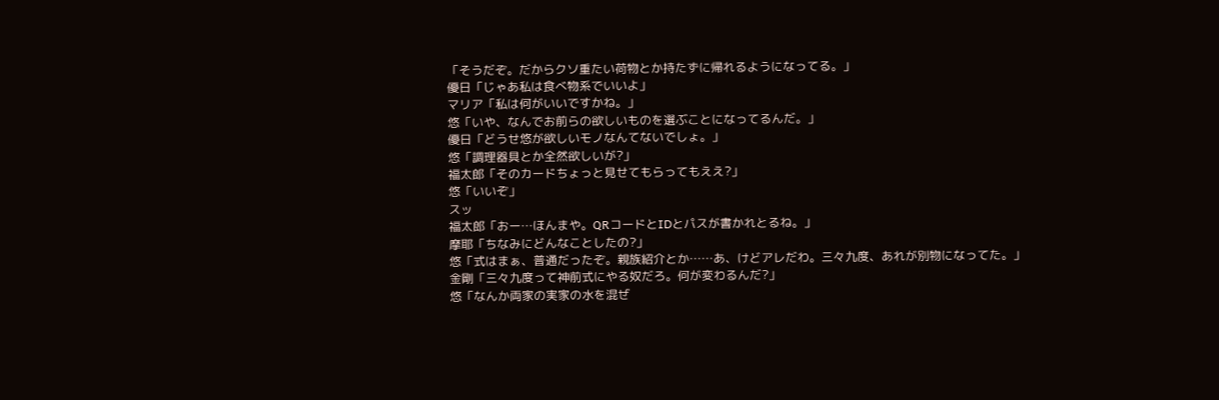「そうだぞ。だからクソ重たい荷物とか持たずに帰れるようになってる。」
優日「じゃあ私は食べ物系でいいよ」
マリア「私は何がいいですかね。」
悠「いや、なんでお前らの欲しいものを選ぶことになってるんだ。」
優日「どうせ悠が欲しいモノなんてないでしょ。」
悠「調理器具とか全然欲しいが?」
福太郎「そのカードちょっと見せてもらってもええ?」
悠「いいぞ」
スッ
福太郎「おー…ほんまや。QRコードとIDとパスが書かれとるね。」
摩耶「ちなみにどんなことしたの?」
悠「式はまぁ、普通だったぞ。親族紹介とか……あ、けどアレだわ。三々九度、あれが別物になってた。」
金剛「三々九度って神前式にやる奴だろ。何が変わるんだ?」
悠「なんか両家の実家の水を混ぜ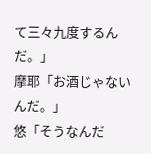て三々九度するんだ。」
摩耶「お酒じゃないんだ。」
悠「そうなんだ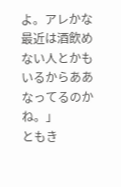よ。アレかな最近は酒飲めない人とかもいるからああなってるのかね。」
ともき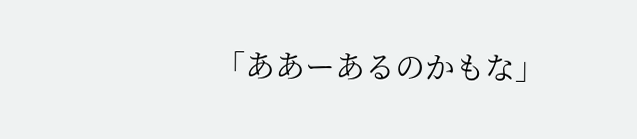「ああーあるのかもな」